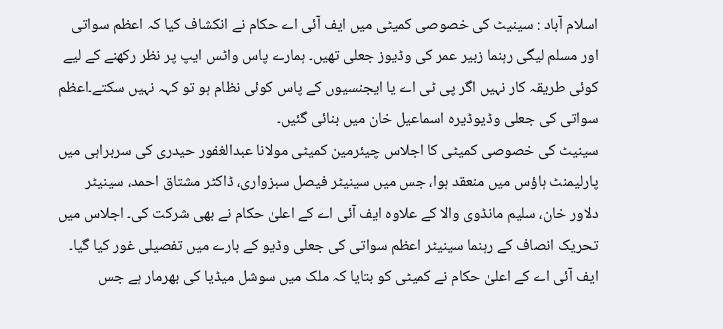اسلام آباد : سینیٹ کی خصوصی کمیٹی میں ایف آئی اے حکام نے انکشاف کیا کہ اعظم سواتی اور مسلم لیگی رہنما زبیر عمر کی وڈیوز جعلی تھیں۔ ہمارے پاس واٹس ایپ پر نظر رکھنے کے لیے کوئی طریقہ کار نہیں اگر پی ٹی اے یا ایجنسیوں کے پاس کوئی نظام ہو تو کہہ نہیں سکتے۔اعظم سواتی کی جعلی وڈیوڈیرہ اسماعیل خان میں بنائی گئیں۔
سینیٹ کی خصوصی کمیٹی کا اجلاس چیئرمین کمیٹی مولانا عبدالغفور حیدری کی سربراہی میں پارلیمنٹ ہاؤس میں منعقد ہوا، جس میں سینیٹر فیصل سبزواری، ڈاکٹر مشتاق احمد، سینیٹر دلاور خان، سلیم مانڈوی والا کے علاوہ ایف آئی اے کے اعلیٰ حکام نے بھی شرکت کی۔ اجلاس میں تحریک انصاف کے رہنما سینیٹر اعظم سواتی کی جعلی وڈیو کے بارے میں تفصیلی غور کیا گیا۔
ایف آئی اے کے اعلیٰ حکام نے کمیٹی کو بتایا کہ ملک میں سوشل میڈیا کی بھرمار ہے جس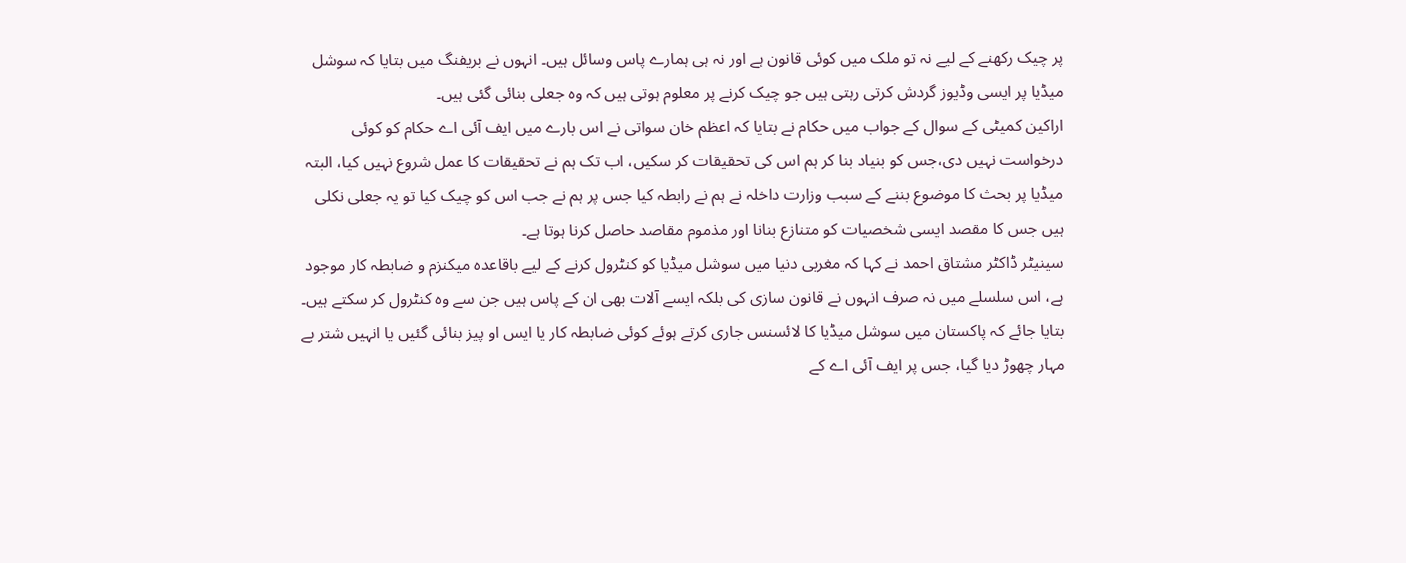پر چیک رکھنے کے لیے نہ تو ملک میں کوئی قانون ہے اور نہ ہی ہمارے پاس وسائل ہیں۔ انہوں نے بریفنگ میں بتایا کہ سوشل میڈیا پر ایسی وڈیوز گردش کرتی رہتی ہیں جو چیک کرنے پر معلوم ہوتی ہیں کہ وہ جعلی بنائی گئی ہیں۔
اراکین کمیٹی کے سوال کے جواب میں حکام نے بتایا کہ اعظم خان سواتی نے اس بارے میں ایف آئی اے حکام کو کوئی درخواست نہیں دی،جس کو بنیاد بنا کر ہم اس کی تحقیقات کر سکیں، اب تک ہم نے تحقیقات کا عمل شروع نہیں کیا، البتہ میڈیا پر بحث کا موضوع بننے کے سبب وزارت داخلہ نے ہم نے رابطہ کیا جس پر ہم نے جب اس کو چیک کیا تو یہ جعلی نکلی ہیں جس کا مقصد ایسی شخصیات کو متنازع بنانا اور مذموم مقاصد حاصل کرنا ہوتا ہے۔
سینیٹر ڈاکٹر مشتاق احمد نے کہا کہ مغربی دنیا میں سوشل میڈیا کو کنٹرول کرنے کے لیے باقاعدہ میکنزم و ضابطہ کار موجود ہے، اس سلسلے میں نہ صرف انہوں نے قانون سازی کی بلکہ ایسے آلات بھی ان کے پاس ہیں جن سے وہ کنٹرول کر سکتے ہیں۔ بتایا جائے کہ پاکستان میں سوشل میڈیا کا لائسنس جاری کرتے ہوئے کوئی ضابطہ کار یا ایس او پیز بنائی گئیں یا انہیں شتر بے مہار چھوڑ دیا گیا، جس پر ایف آئی اے کے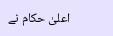اعلیٰ حکام نے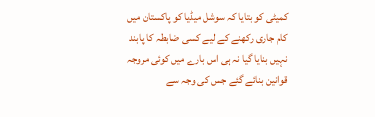کمیٹی کو بتایا کہ سوشل میڈیا کو پاکستان میں کام جاری رکھنے کے لیے کسی ضابطہ کا پابند نہیں بنایا گیا نہ ہی اس بارے میں کوئی مروجہ قوانین بنائے گئے جس کی وجہ سے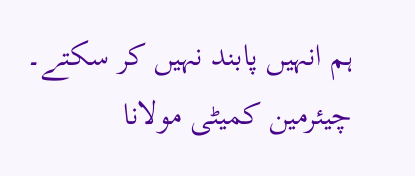ہم انہیں پابند نہیں کر سکتے۔
چیئرمین کمیٹی مولانا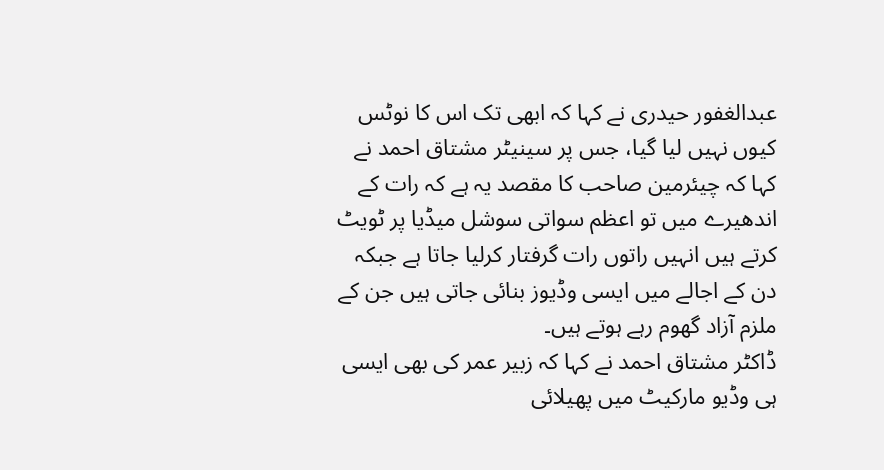عبدالغفور حیدری نے کہا کہ ابھی تک اس کا نوٹس کیوں نہیں لیا گیا، جس پر سینیٹر مشتاق احمد نے کہا کہ چیئرمین صاحب کا مقصد یہ ہے کہ رات کے اندھیرے میں تو اعظم سواتی سوشل میڈیا پر ٹویٹ کرتے ہیں انہیں راتوں رات گرفتار کرلیا جاتا ہے جبکہ دن کے اجالے میں ایسی وڈیوز بنائی جاتی ہیں جن کے ملزم آزاد گھوم رہے ہوتے ہیں۔
ڈاکٹر مشتاق احمد نے کہا کہ زبیر عمر کی بھی ایسی ہی وڈیو مارکیٹ میں پھیلائی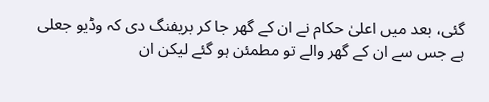گئی، بعد میں اعلیٰ حکام نے ان کے گھر جا کر بریفنگ دی کہ وڈیو جعلی ہے جس سے ان کے گھر والے تو مطمئن ہو گئے لیکن ان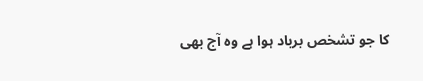کا جو تشخص برباد ہوا ہے وہ آج بھی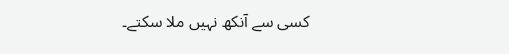کسی سے آنکھ نہیں ملا سکتے۔